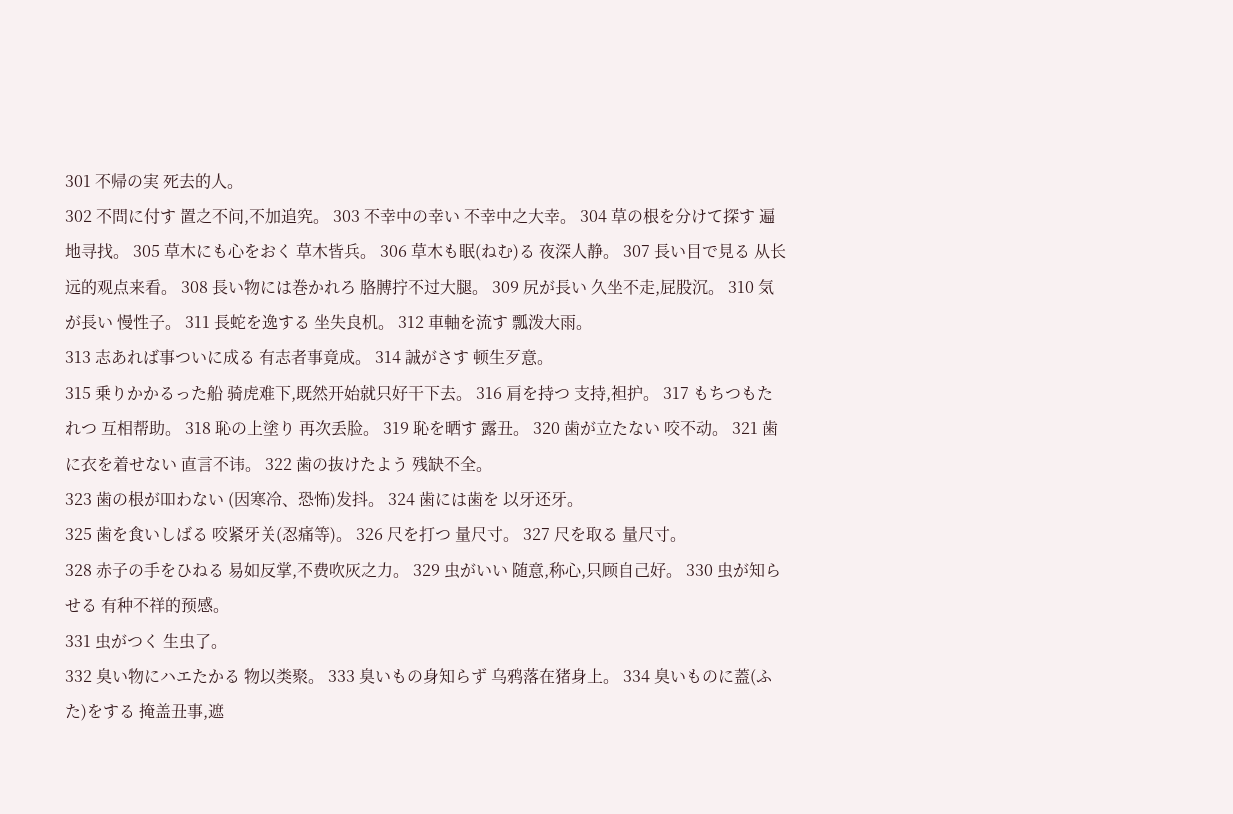301 不帰の実 死去的人。
302 不問に付す 置之不问,不加追究。 303 不幸中の幸い 不幸中之大幸。 304 草の根を分けて探す 遍地寻找。 305 草木にも心をおく 草木皆兵。 306 草木も眠(ねむ)る 夜深人静。 307 長い目で見る 从长远的观点来看。 308 長い物には巻かれろ 胳膊拧不过大腿。 309 尻が長い 久坐不走,屁股沉。 310 気が長い 慢性子。 311 長蛇を逸する 坐失良机。 312 車軸を流す 瓢泼大雨。
313 志あれば事ついに成る 有志者事竟成。 314 誠がさす 顿生歹意。
315 乗りかかるった船 骑虎难下,既然开始就只好干下去。 316 肩を持つ 支持,袒护。 317 もちつもたれつ 互相帮助。 318 恥の上塗り 再次丢脸。 319 恥を晒す 露丑。 320 歯が立たない 咬不动。 321 歯に衣を着せない 直言不讳。 322 歯の抜けたよう 残缺不全。
323 歯の根が吅わない (因寒冷、恐怖)发抖。 324 歯には歯を 以牙还牙。
325 歯を食いしばる 咬紧牙关(忍痛等)。 326 尺を打つ 量尺寸。 327 尺を取る 量尺寸。
328 赤子の手をひねる 易如反掌,不费吹灰之力。 329 虫がいい 随意,称心,只顾自己好。 330 虫が知らせる 有种不祥的预感。
331 虫がつく 生虫了。
332 臭い物にハエたかる 物以类聚。 333 臭いもの身知らず 乌鸦落在猪身上。 334 臭いものに蓋(ふた)をする 掩盖丑事,遮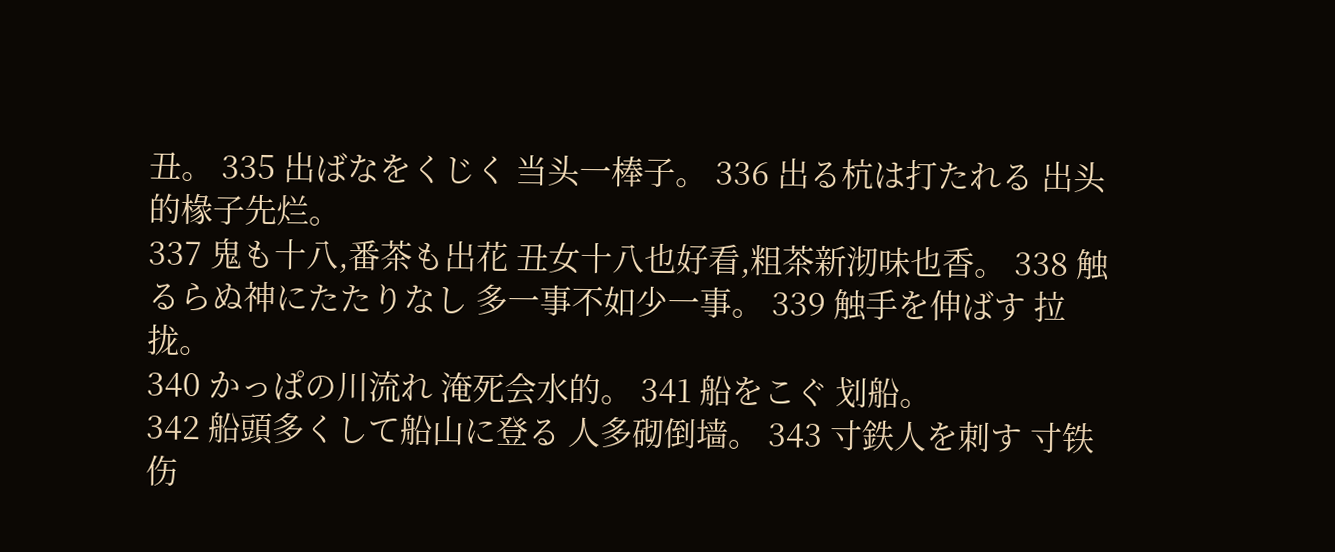丑。 335 出ばなをくじく 当头一棒子。 336 出る杭は打たれる 出头的椽子先烂。
337 鬼も十八,番茶も出花 丑女十八也好看,粗茶新沏味也香。 338 触るらぬ神にたたりなし 多一事不如少一事。 339 触手を伸ばす 拉拢。
340 かっぱの川流れ 淹死会水的。 341 船をこぐ 划船。
342 船頭多くして船山に登る 人多砌倒墙。 343 寸鉄人を刺す 寸铁伤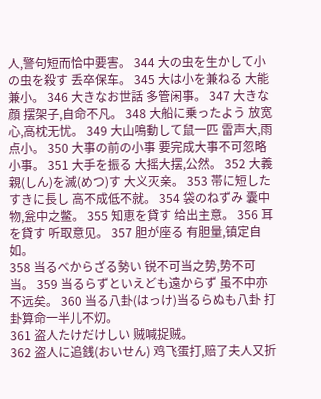人,警句短而恰中要害。 344 大の虫を生かして小の虫を殺す 丢卒保车。 345 大は小を兼ねる 大能兼小。 346 大きなお世話 多管闲事。 347 大きな顔 摆架子,自命不凡。 348 大船に乗ったよう 放宽心,高枕无忧。 349 大山鳴動して鼠一匹 雷声大,雨点小。 350 大事の前の小事 要完成大事不可忽略小事。 351 大手を振る 大摇大摆,公然。 352 大義親(しん)を滅(めつ)す 大义灭亲。 353 帯に短したすきに長し 高不成低不就。 354 袋のねずみ 囊中物,瓮中之鳖。 355 知恵を貸す 给出主意。 356 耳を貸す 听取意见。 357 胆が座る 有胆量,镇定自如。
358 当るべからざる勢い 锐不可当之势,势不可当。 359 当るらずといえども遠からず 虽不中亦不远矣。 360 当る八卦(はっけ)当るらぬも八卦 打卦算命一半儿不灱。
361 盗人たけだけしい 贼喊捉贼。
362 盗人に追銭(おいせん) 鸡飞蛋打,赔了夫人又折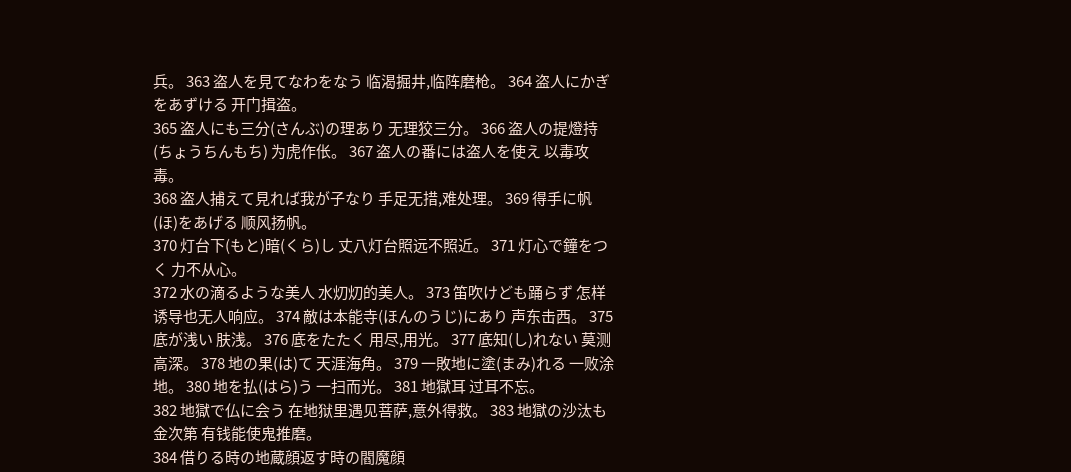兵。 363 盗人を見てなわをなう 临渴掘井,临阵磨枪。 364 盗人にかぎをあずける 开门揖盗。
365 盗人にも三分(さんぶ)の理あり 无理狡三分。 366 盗人の提燈持(ちょうちんもち) 为虎作伥。 367 盗人の番には盗人を使え 以毒攻毒。
368 盗人捕えて見れば我が子なり 手足无措,难处理。 369 得手に帆(ほ)をあげる 顺风扬帆。
370 灯台下(もと)暗(くら)し 丈八灯台照远不照近。 371 灯心で鐘をつく 力不从心。
372 水の滴るような美人 水灱灱的美人。 373 笛吹けども踊らず 怎样诱导也无人响应。 374 敵は本能寺(ほんのうじ)にあり 声东击西。 375 底が浅い 肤浅。 376 底をたたく 用尽,用光。 377 底知(し)れない 莫测高深。 378 地の果(は)て 天涯海角。 379 一敗地に塗(まみ)れる 一败涂地。 380 地を払(はら)う 一扫而光。 381 地獄耳 过耳不忘。
382 地獄で仏に会う 在地狱里遇见菩萨,意外得救。 383 地獄の沙汰も金次第 有钱能使鬼推磨。
384 借りる時の地蔵顔返す時の閻魔顔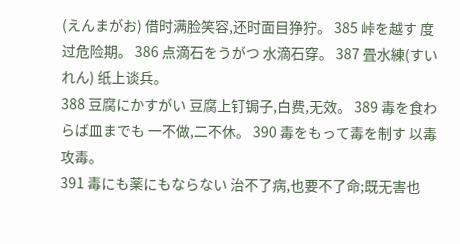(えんまがお) 借时满脸笑容,还时面目狰狞。 385 峠を越す 度过危险期。 386 点滴石をうがつ 水滴石穿。 387 畳水練(すいれん) 纸上谈兵。
388 豆腐にかすがい 豆腐上钉锔子,白费,无效。 389 毒を食わらば皿までも 一不做,二不休。 390 毒をもって毒を制す 以毒攻毒。
391 毒にも薬にもならない 治不了病,也要不了命;既无害也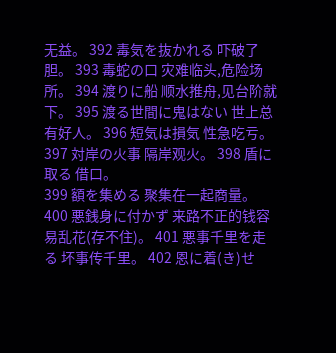无益。 392 毒気を抜かれる 吓破了胆。 393 毒蛇の口 灾难临头,危险场所。 394 渡りに船 顺水推舟,见台阶就下。 395 渡る世間に鬼はない 世上总有好人。 396 短気は損気 性急吃亏。 397 対岸の火事 隔岸观火。 398 盾に取る 借口。
399 額を集める 聚集在一起商量。
400 悪銭身に付かず 来路不正的钱容易乱花(存不住)。 401 悪事千里を走る 坏事传千里。 402 恩に着(き)せ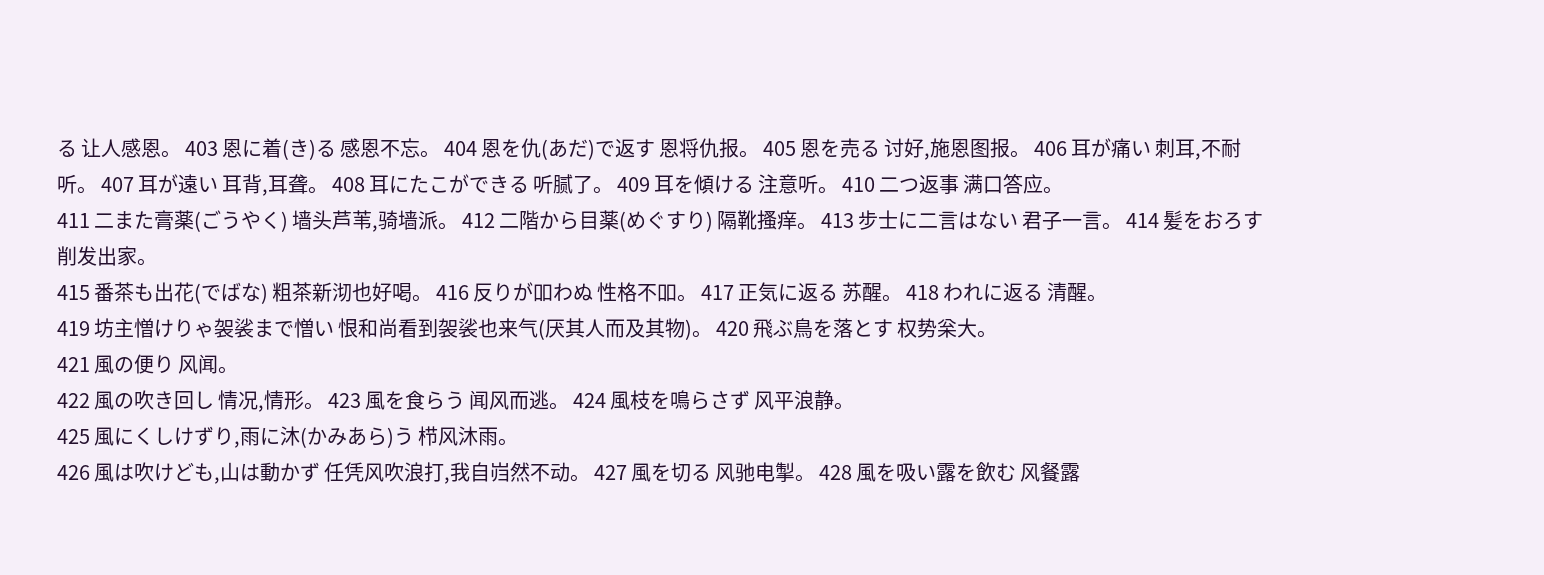る 让人感恩。 403 恩に着(き)る 感恩不忘。 404 恩を仇(あだ)で返す 恩将仇报。 405 恩を売る 讨好,施恩图报。 406 耳が痛い 刺耳,不耐听。 407 耳が遠い 耳背,耳聋。 408 耳にたこができる 听腻了。 409 耳を傾ける 注意听。 410 二つ返事 满口答应。
411 二また膏薬(ごうやく) 墙头芦苇,骑墙派。 412 二階から目薬(めぐすり) 隔靴搔痒。 413 步士に二言はない 君子一言。 414 髪をおろす 削发出家。
415 番茶も出花(でばな) 粗茶新沏也好喝。 416 反りが吅わぬ 性格不吅。 417 正気に返る 苏醒。 418 われに返る 清醒。
419 坊主憎けりゃ袈裟まで憎い 恨和尚看到袈裟也来气(厌其人而及其物)。 420 飛ぶ鳥を落とす 权势枀大。
421 風の便り 风闻。
422 風の吹き回し 情况,情形。 423 風を食らう 闻风而逃。 424 風枝を鳴らさず 风平浪静。
425 風にくしけずり,雨に沐(かみあら)う 栉风沐雨。
426 風は吹けども,山は動かず 任凭风吹浪打,我自岿然不动。 427 風を切る 风驰电掣。 428 風を吸い露を飲む 风餐露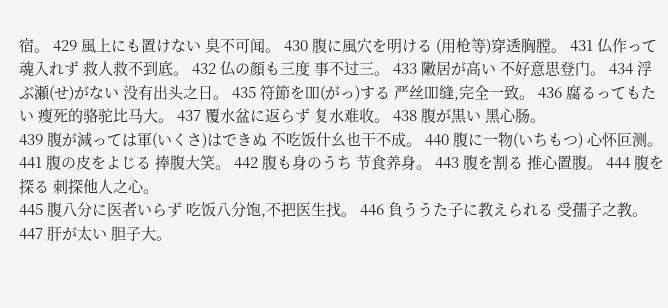宿。 429 風上にも置けない 臭不可闻。 430 腹に風穴を明ける (用枪等)穿透胸膛。 431 仏作って魂入れず 救人救不到底。 432 仏の顔も三度 事不过三。 433 敶居が高い 不好意思登门。 434 浮ぶ瀬(せ)がない 没有出头之日。 435 符節を吅(がっ)する 严丝吅缝,完全一致。 436 腐るってもたい 瘦死的骆驼比马大。 437 覆水盆に返らず 复水难收。 438 腹が黒い 黑心肠。
439 腹が減っては軍(いくさ)はできぬ 不吃饭什幺也干不成。 440 腹に一物(いちもつ) 心怀叵测。 441 腹の皮をよじる 捧腹大笑。 442 腹も身のうち 节食养身。 443 腹を割る 推心置腹。 444 腹を探る 刺探他人之心。
445 腹八分に医者いらず 吃饭八分饱,不把医生找。 446 負ううた子に教えられる 受孺子之教。 447 肝が太い 胆子大。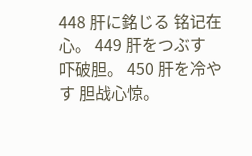448 肝に銘じる 铭记在心。 449 肝をつぶす 吓破胆。 450 肝を冷やす 胆战心惊。